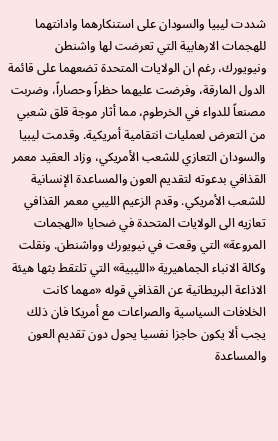شددت ليبيا والسودان على استنكارهما وادانتهما للهجمات الارهابية التي تعرضت لها واشنطن ونيويورك، رغم ان الولايات المتحدة تضعهما على قائمة الدول المارقة، وفرضت عليهما حظراً وحصاراً، وضربت مصنعاً للدواء في الخرطوم، مما أثار موجة قلق شعبي من التعرض لعمليات انتقامية أمريكية. وقدمت ليبيا والسودان التعازي للشعب الأمريكي، وزاد العقيد معمر القذافي بدعوته لتقديم العون والمساعدة الإنسانية للشعب الأمريكي. وقدم الزعيم الليبي معمر القذافي تعازيه الى الولايات المتحدة في ضحايا «الهجمات المروعة» التي وقعت في نيويورك وواشنطن. ونقلت وكالة الانباء الجماهيرية «الليبية» التي تلتقط بثها هيئة الاذاعة البريطانية عن القذافي قوله «مهما كانت الخلافات السياسية والصراعات مع أمريكا فان ذلك يجب ألا يكون حاجزا نفسيا يحول دون تقديم العون والمساعدة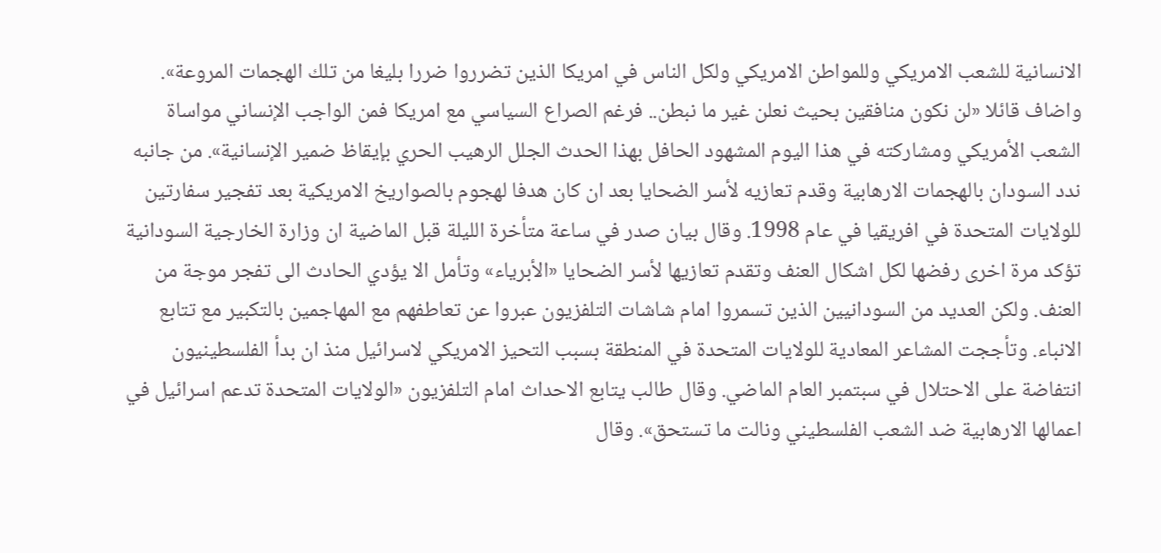الانسانية للشعب الامريكي وللمواطن الامريكي ولكل الناس في امريكا الذين تضرروا ضررا بليغا من تلك الهجمات المروعة». واضاف قائلا «لن نكون منافقين بحيث نعلن غير ما نبطن.. فرغم الصراع السياسي مع امريكا فمن الواجب الإنساني مواساة الشعب الأمريكي ومشاركته في هذا اليوم المشهود الحافل بهذا الحدث الجلل الرهيب الحري بإيقاظ ضمير الإنسانية». من جانبه ندد السودان بالهجمات الارهابية وقدم تعازيه لأسر الضحايا بعد ان كان هدفا لهجوم بالصواريخ الامريكية بعد تفجير سفارتين للولايات المتحدة في افريقيا في عام 1998. وقال بيان صدر في ساعة متأخرة الليلة قبل الماضية ان وزارة الخارجية السودانية تؤكد مرة اخرى رفضها لكل اشكال العنف وتقدم تعازيها لأسر الضحايا «الأبرياء» وتأمل الا يؤدي الحادث الى تفجر موجة من العنف. ولكن العديد من السودانيين الذين تسمروا امام شاشات التلفزيون عبروا عن تعاطفهم مع المهاجمين بالتكبير مع تتابع الانباء. وتأججت المشاعر المعادية للولايات المتحدة في المنطقة بسبب التحيز الامريكي لاسرائيل منذ ان بدأ الفلسطينيون انتفاضة على الاحتلال في سبتمبر العام الماضي. وقال طالب يتابع الاحداث امام التلفزيون «الولايات المتحدة تدعم اسرائيل في اعمالها الارهابية ضد الشعب الفلسطيني ونالت ما تستحق». وقال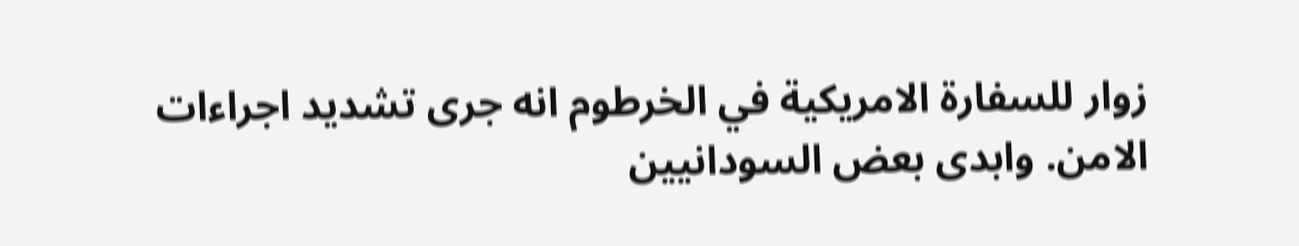زوار للسفارة الامريكية في الخرطوم انه جرى تشديد اجراءات الامن. وابدى بعض السودانيين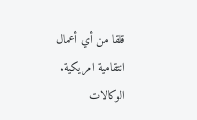قلقا من أي أعمال انتقامية امريكية. الوكالات